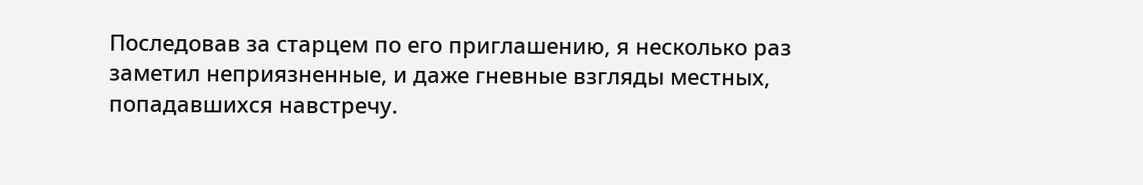Последовав за старцем по его приглашению, я несколько раз заметил неприязненные, и даже гневные взгляды местных, попадавшихся навстречу.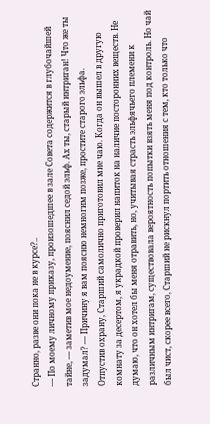Странно, разве они пока не в курсе?..
— По моему личному приказу, произошедшее в зале Совета содержится в глубочайшей тайне, — заметив мое недоумение, пояснил седой эльф. Ах ты, старый интриган! Что же ты задумал? — Причину я вам поясню немногим позже, простите старого эльфа.
Отпустив охрану, Старший самолично приготовил мне чаю. Когда он вышел в другую комнату за десертом, я украдкой проверил напиток на наличие посторонних веществ. Не думаю, что он хотел бы меня отравить, но, учитывая страсть эльфячьего племени к различным интригам, существовала вероятность попытки взять меня под контроль. Но чай был чист, скорее всего, Старший не рискнул портить отношения с тем, кто только что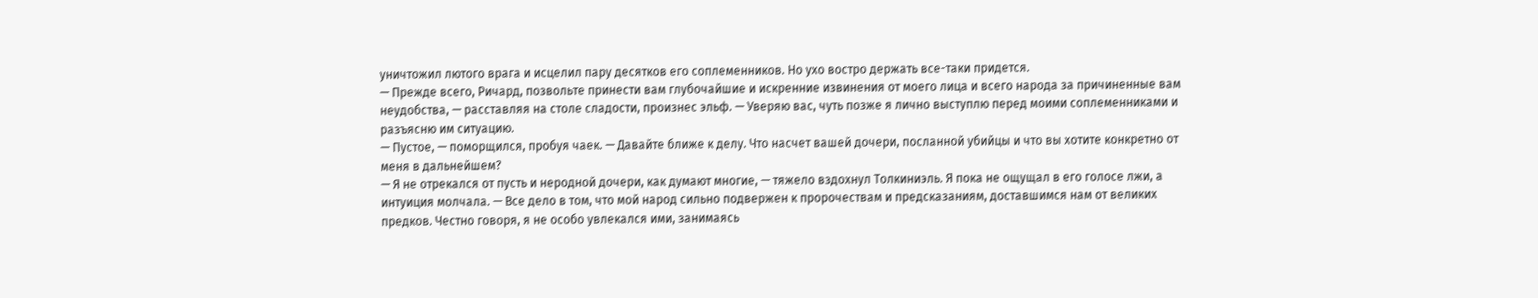уничтожил лютого врага и исцелил пару десятков его соплеменников. Но ухо востро держать все-таки придется.
— Прежде всего, Ричард, позвольте принести вам глубочайшие и искренние извинения от моего лица и всего народа за причиненные вам неудобства, — расставляя на столе сладости, произнес эльф. — Уверяю вас, чуть позже я лично выступлю перед моими соплеменниками и разъясню им ситуацию.
— Пустое, — поморщился, пробуя чаек. — Давайте ближе к делу. Что насчет вашей дочери, посланной убийцы и что вы хотите конкретно от меня в дальнейшем?
— Я не отрекался от пусть и неродной дочери, как думают многие, — тяжело вздохнул Толкиниэль. Я пока не ощущал в его голосе лжи, а интуиция молчала. — Все дело в том, что мой народ сильно подвержен к пророчествам и предсказаниям, доставшимся нам от великих предков. Честно говоря, я не особо увлекался ими, занимаясь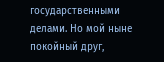государственными делами. Но мой ныне покойный друг,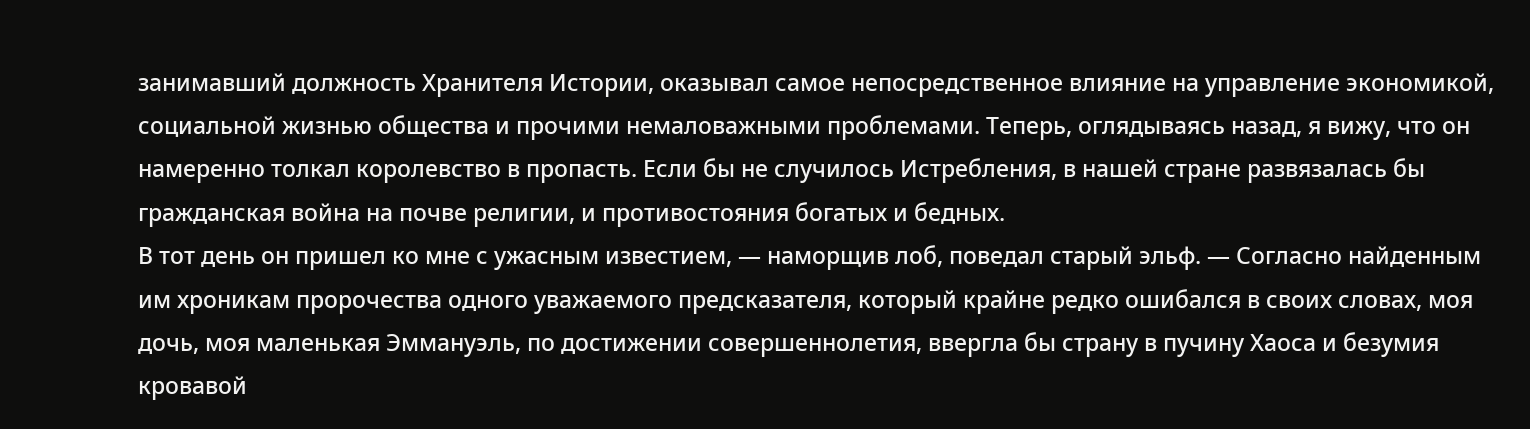занимавший должность Хранителя Истории, оказывал самое непосредственное влияние на управление экономикой, социальной жизнью общества и прочими немаловажными проблемами. Теперь, оглядываясь назад, я вижу, что он намеренно толкал королевство в пропасть. Если бы не случилось Истребления, в нашей стране развязалась бы гражданская война на почве религии, и противостояния богатых и бедных.
В тот день он пришел ко мне с ужасным известием, — наморщив лоб, поведал старый эльф. — Согласно найденным им хроникам пророчества одного уважаемого предсказателя, который крайне редко ошибался в своих словах, моя дочь, моя маленькая Эммануэль, по достижении совершеннолетия, ввергла бы страну в пучину Хаоса и безумия кровавой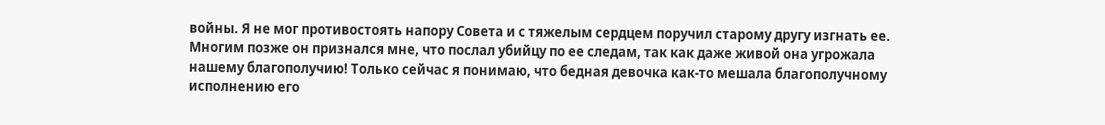войны. Я не мог противостоять напору Совета и с тяжелым сердцем поручил старому другу изгнать ее. Многим позже он признался мне, что послал убийцу по ее следам, так как даже живой она угрожала нашему благополучию! Только сейчас я понимаю, что бедная девочка как-то мешала благополучному исполнению его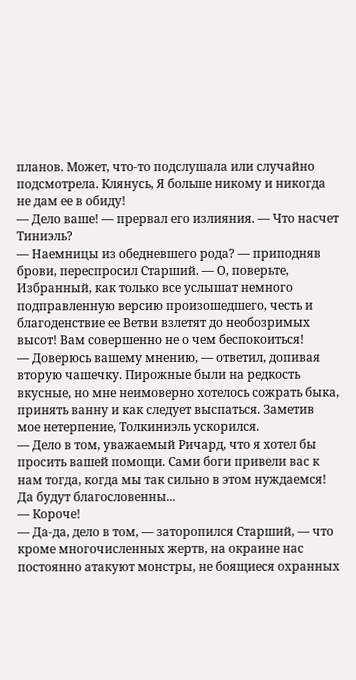планов. Может, что-то подслушала или случайно подсмотрела. Клянусь, Я больше никому и никогда не дам ее в обиду!
— Дело ваше! — прервал его излияния. — Что насчет Тиниэль?
— Наемницы из обедневшего рода? — приподняв брови, переспросил Старший. — О, поверьте, Избранный, как только все услышат немного подправленную версию произошедшего, честь и благоденствие ее Ветви взлетят до необозримых высот! Вам совершенно не о чем беспокоиться!
— Доверюсь вашему мнению, — ответил, допивая вторую чашечку. Пирожные были на редкость вкусные, но мне неимоверно хотелось сожрать быка, принять ванну и как следует выспаться. Заметив мое нетерпение, Толкиниэль ускорился.
— Дело в том, уважаемый Ричард, что я хотел бы просить вашей помощи. Сами боги привели вас к нам тогда, когда мы так сильно в этом нуждаемся! Да будут благословенны...
— Короче!
— Да-да, дело в том, — заторопился Старший, — что кроме многочисленных жертв, на окраине нас постоянно атакуют монстры, не боящиеся охранных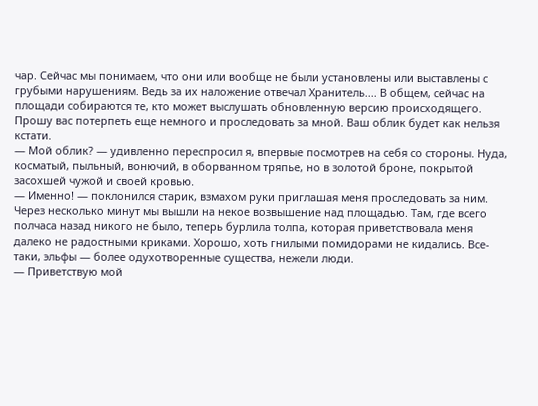чар. Сейчас мы понимаем, что они или вообще не были установлены или выставлены с грубыми нарушениям. Ведь за их наложение отвечал Хранитель.... В общем, сейчас на площади собираются те, кто может выслушать обновленную версию происходящего. Прошу вас потерпеть еще немного и проследовать за мной. Ваш облик будет как нельзя кстати.
— Мой облик? — удивленно переспросил я, впервые посмотрев на себя со стороны. Нуда, косматый, пыльный, вонючий, в оборванном тряпье, но в золотой броне, покрытой засохшей чужой и своей кровью.
— Именно! — поклонился старик, взмахом руки приглашая меня проследовать за ним.
Через несколько минут мы вышли на некое возвышение над площадью. Там, где всего полчаса назад никого не было, теперь бурлила толпа, которая приветствовала меня далеко не радостными криками. Хорошо, хоть гнилыми помидорами не кидались. Все-таки, эльфы — более одухотворенные существа, нежели люди.
— Приветствую мой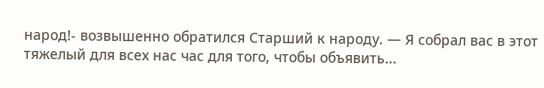народ!- возвышенно обратился Старший к народу. — Я собрал вас в этот тяжелый для всех нас час для того, чтобы объявить...